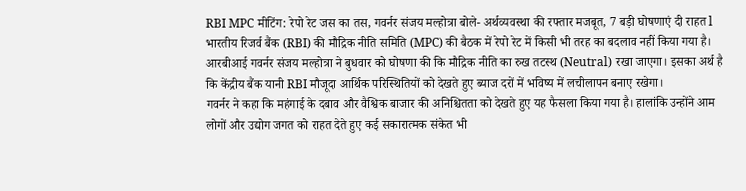RBI MPC मीटिंग: रेपो रेट जस का तस, गवर्नर संजय मल्होत्रा बोले- अर्थव्यवस्था की रफ्तार मजबूत, 7 बड़ी घोषणाएं दी राहत l
भारतीय रिजर्व बैंक (RBI) की मौद्रिक नीति समिति (MPC) की बैठक में रेपो रेट में किसी भी तरह का बदलाव नहीं किया गया है। आरबीआई गवर्नर संजय मल्होत्रा ने बुधवार को घोषणा की कि मौद्रिक नीति का रुख तटस्थ (Neutral) रखा जाएगा। इसका अर्थ है कि केंद्रीय बैंक यानी RBI मौजूदा आर्थिक परिस्थितियों को देखते हुए ब्याज दरों में भविष्य में लचीलापन बनाए रखेगा।
गवर्नर ने कहा कि महंगाई के दबाव और वैश्विक बाजार की अनिश्चितता को देखते हुए यह फैसला किया गया है। हालांकि उन्होंने आम लोगों और उद्योग जगत को राहत देते हुए कई सकारात्मक संकेत भी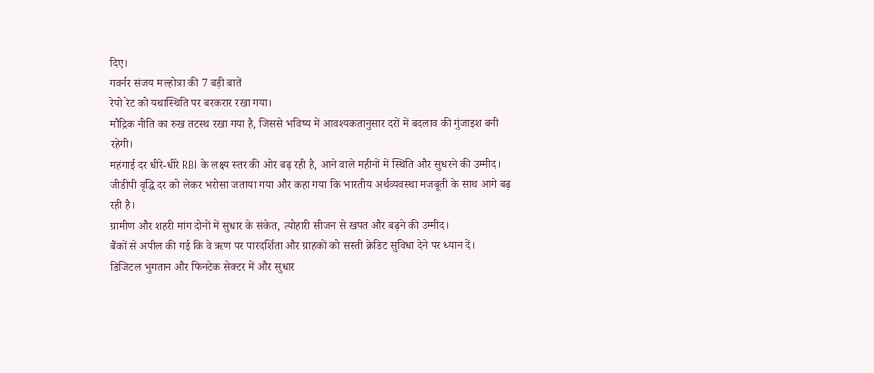दिए।
गवर्नर संजय मल्होत्रा की 7 बड़ी बातें
रेपो रेट को यथास्थिति पर बरकरार रखा गया।
मौद्रिक नीति का रुख तटस्थ रखा गया है, जिससे भविष्य में आवश्यकतानुसार दरों में बदलाव की गुंजाइश बनी रहेगी।
महंगाई दर धीरे-धीरे RBI के लक्ष्य स्तर की ओर बढ़ रही है, आने वाले महीनों में स्थिति और सुधरने की उम्मीद।
जीडीपी वृद्धि दर को लेकर भरोसा जताया गया और कहा गया कि भारतीय अर्थव्यवस्था मजबूती के साथ आगे बढ़ रही है।
ग्रामीण और शहरी मांग दोनों में सुधार के संकेत, त्योहारी सीजन से खपत और बढ़ने की उम्मीद।
बैंकों से अपील की गई कि वे ऋण पर पारदर्शिता और ग्राहकों को सस्ती क्रेडिट सुविधा देने पर ध्यान दें।
डिजिटल भुगतान और फिनटेक सेक्टर में और सुधार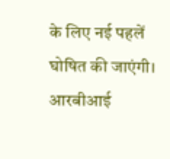के लिए नई पहलें घोषित की जाएंगी।
आरबीआई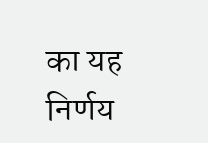का यह निर्णय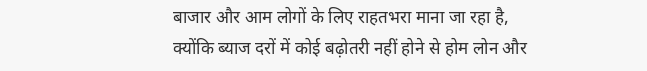बाजार और आम लोगों के लिए राहतभरा माना जा रहा है, क्योंकि ब्याज दरों में कोई बढ़ोतरी नहीं होने से होम लोन और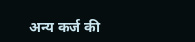अन्य कर्ज की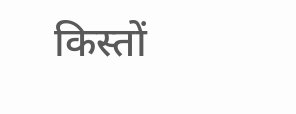किस्तों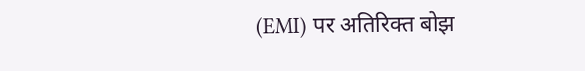(EMI) पर अतिरिक्त बोझ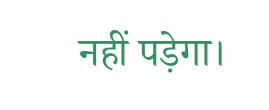नहीं पड़ेगा।